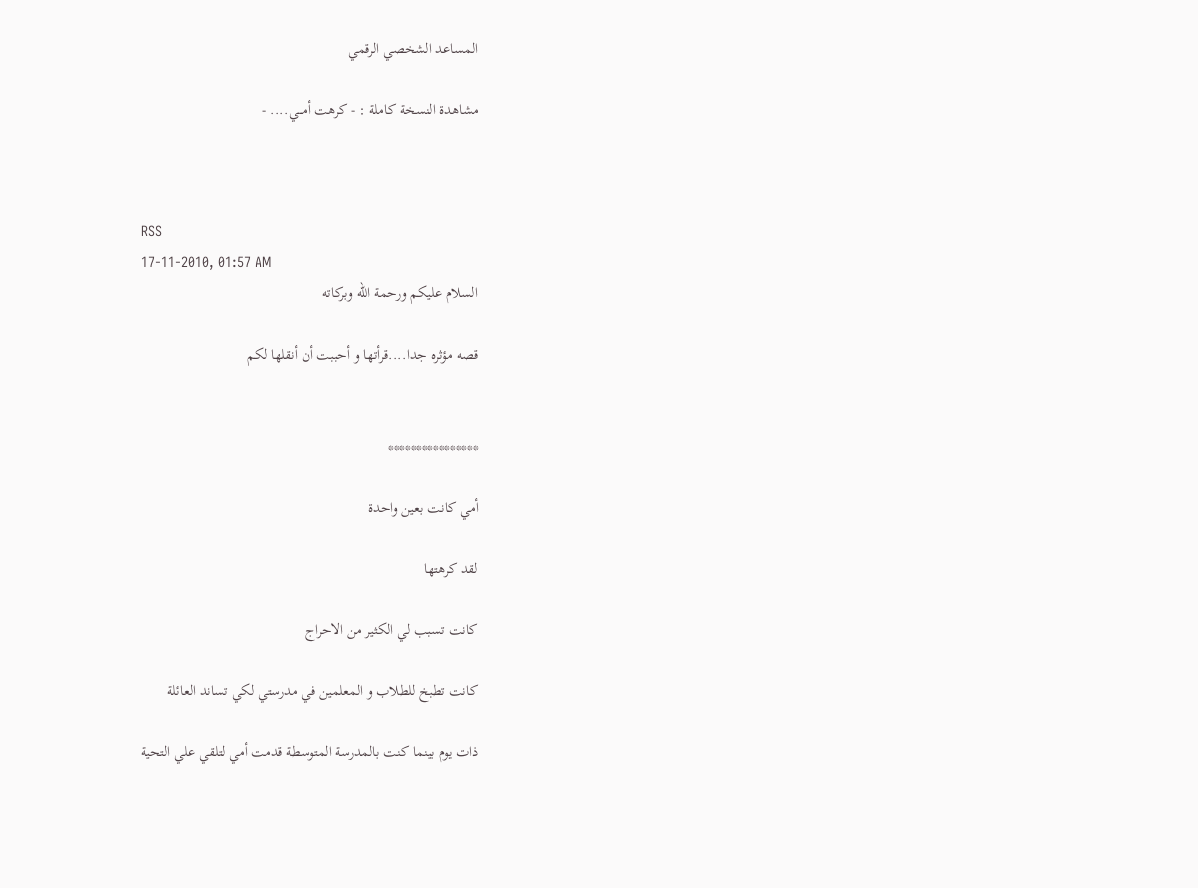المساعد الشخصي الرقمي

مشاهدة النسخة كاملة : - كرهت أمـــي.... -



RSS
17-11-2010, 01:57 AM
السلام عليكم ورحمة الله وبركاته

قصه مؤثره جدا....قرأتها و أحببت أن أنقلها لكم


****************

أمي كانت بعين واحدة

لقد كرهتها

كانت تسبب لي الكثير من الاحراج

كانت تطبخ للطلاب و المعلمين في مدرستي لكي تساند العائلة

ذات يوم بينما كنت بالمدرسة المتوسطة قدمت أمي لتلقي علي التحية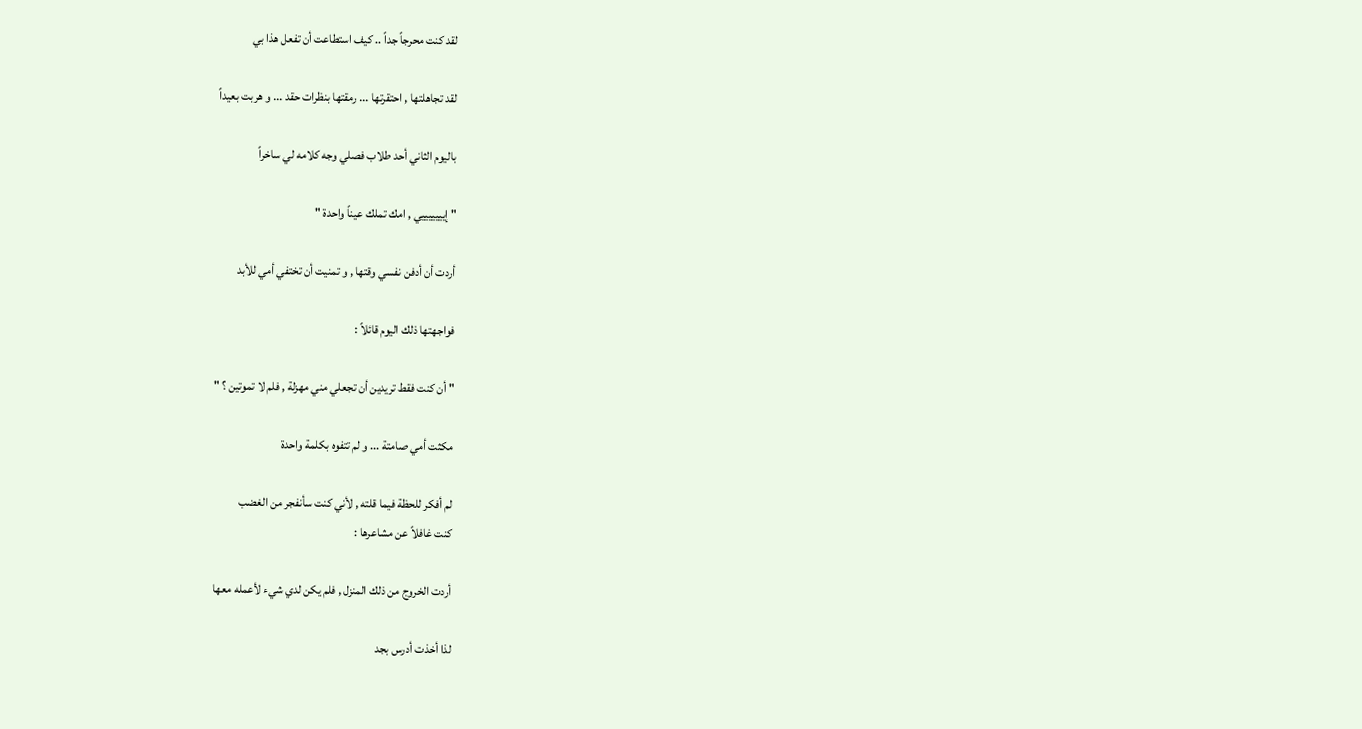لقد كنت محرجاً جداً .. كيف استطاعت أن تفعل هذا بي

لقد تجاهلتها , احتقرتها ... رمقتها بنظرات حقد ... و هربت بعيداً

باليوم الثاني أحد طلاب فصلي وجه كلامه لي ساخراً

" إيييييييي , امك تملك عيناً واحدة "

أردت أن أدفن نفسي وقتها , و تمنيت أن تختفي أمي للأبد

فواجهتها ذلك اليوم قائلاً :

" أن كنت فقط تريدين أن تجعلي مني مهزلة , فلم لا تموتين ؟ "

مكثت أمي صامتة ... و لم تتفوه بكلمة واحدة

لم أفكر للحظة فيما قلته , لأني كنت سأنفجر من الغضب
كنت غافلاً عن مشاعرها :

أردت الخروج من ذلك المنزل , فلم يكن لدي شيء لأعمله معها

لذا أخذت أدرس بجد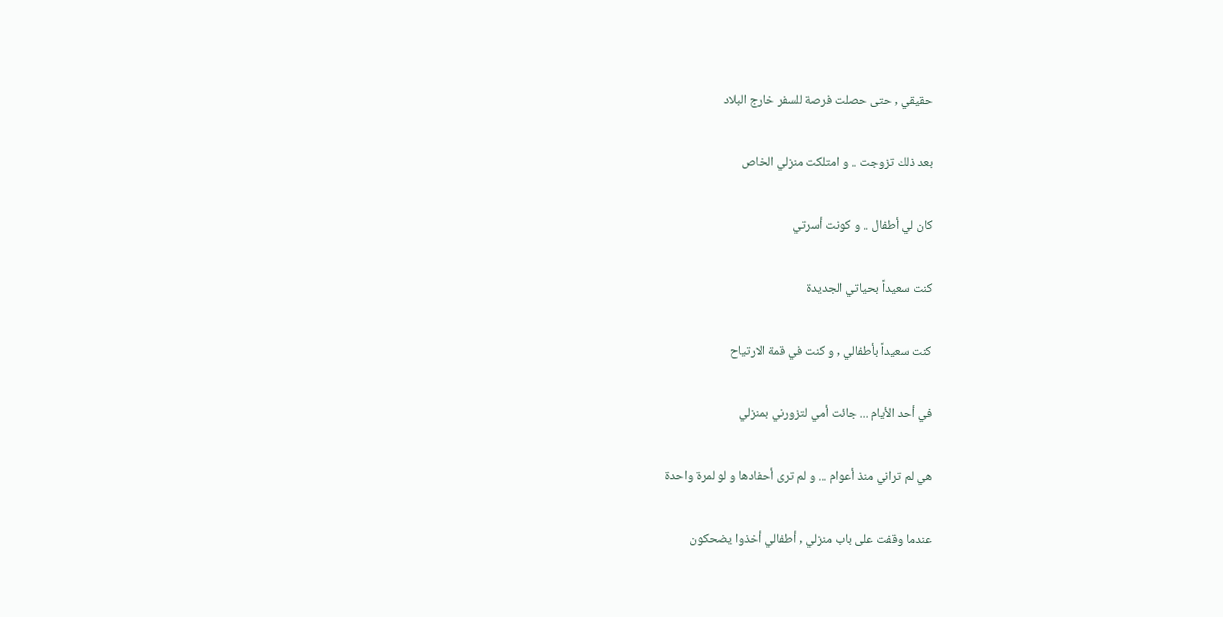حقيقي , حتى حصلت فرصة للسفر خارج البلاد

بعد ذلك تزوجت .. و امتلكت منزلي الخاص

كان لي أطفال .. و كونت أسرتي

كنت سعيداً بحياتي الجديدة

كنت سعيداً بأطفالي , و كنت في قمة الارتياح

في أحد الأيام ... جائت أمي لتزورني بمنزلي

هي لم تراني منذ أعوام ... و لم ترى أحفادها و لو لمرة واحدة

عندما وقفت على باب منزلي , أطفالي أخذوا يضحكون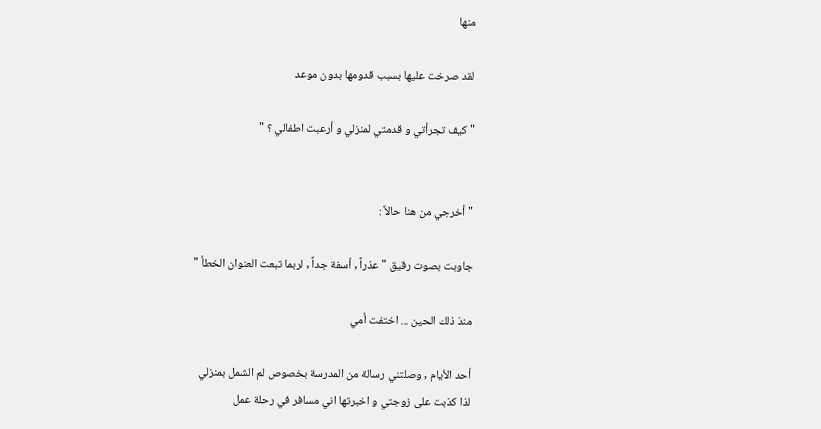منها

لقد صرخت عليها بسبب قدومها بدون موعد

" كيف تجرأتي و قدمتي لمنزلي و أرعبت اطفالي ؟ "


" أخرجي من هنا حالاً :

جاوبت بصوت رقيق " عذراً , أسفة جداً , لربما تبعت العنوان الخطأ "

منذ ذلك الحين ... اختفت أمي

أحد الأيام , وصلتني رسالة من المدرسة بخصوص لم الشمل بمنزلي
لذا كذبت على زوجتي و اخبرتها اني مسافر في رحلة عمل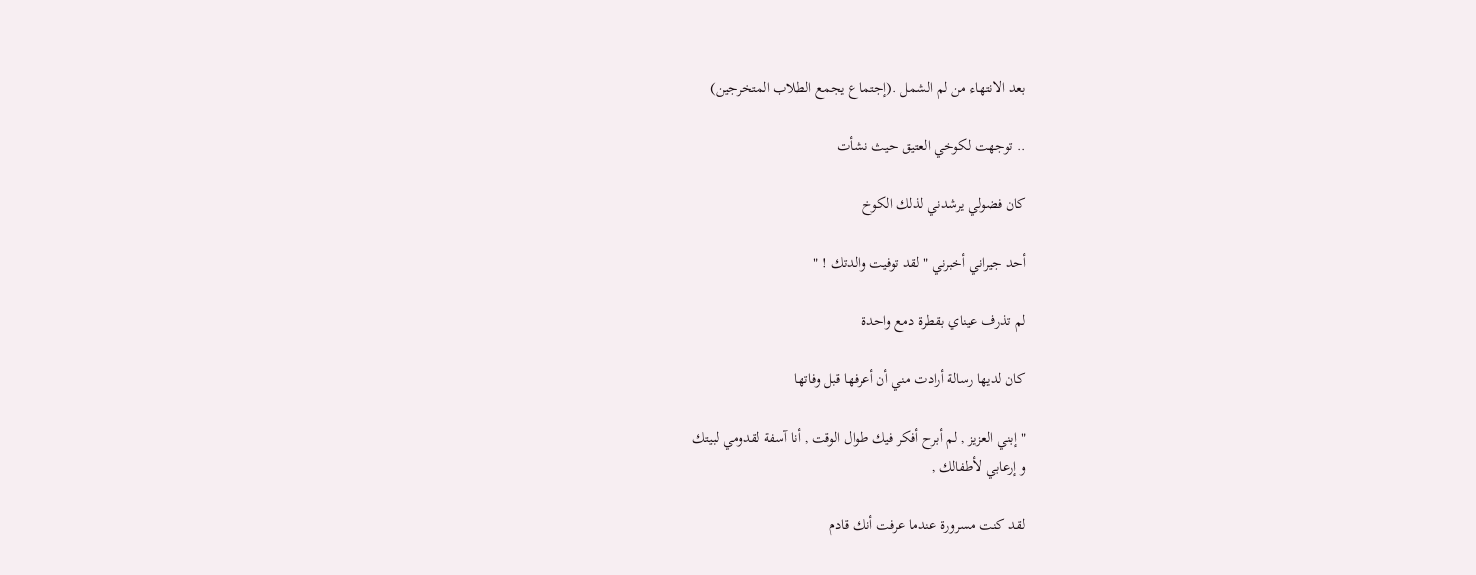بعد الانتهاء من لم الشمل .(إجتماع يجمع الطلاب المتخرجين)

.. توجهت لكوخي العتيق حيث نشأت

كان فضولي يرشدني لذلك الكوخ

أحد جيراني أخبرني " لقد توفيت والدتك ! "

لم تذرف عيناي بقطرة دمع واحدة

كان لديها رسالة أرادت مني أن أعرفها قبل وفاتها

" إبني العزيز , لم أبرح أفكر فيك طوال الوقت , أنا آسفة لقدومي لبيتك
و إرعابي لأطفالك ,

لقد كنت مسرورة عندما عرفت أنك قادم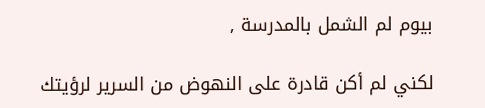بيوم لم الشمل بالمدرسة ,

لكني لم أكن قادرة على النهوض من السرير لرؤيتك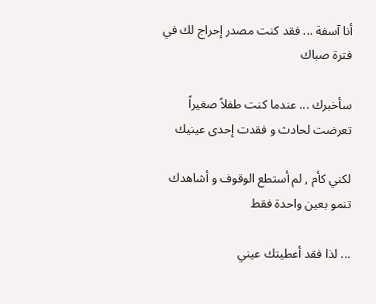أنا آسفة ... فقد كنت مصدر إحراج لك في فترة صباك

سأخبرك ... عندما كنت طفلاً صغيراً تعرضت لحادث و فقدت إحدى عينيك

لكني كأم , لم أستطع الوقوف و أشاهدك تنمو بعين واحدة فقط

... لذا فقد أعطيتك عيني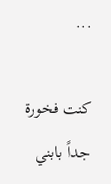...

كنت فخورة جداً بابني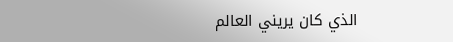الذي كان يريني العالم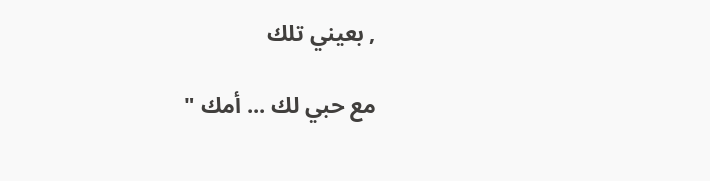, بعيني تلك

مع حبي لك ... أمك "